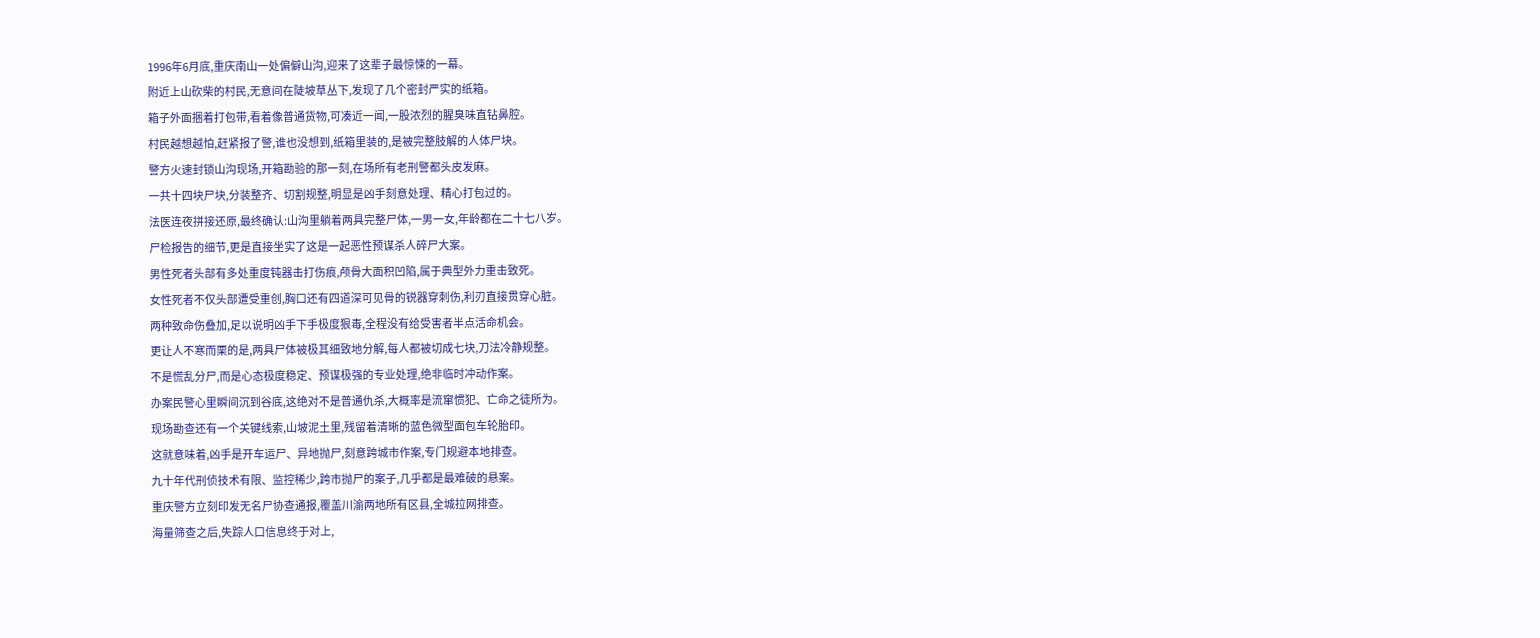1996年6月底,重庆南山一处偏僻山沟,迎来了这辈子最惊悚的一幕。
附近上山砍柴的村民,无意间在陡坡草丛下,发现了几个密封严实的纸箱。
箱子外面捆着打包带,看着像普通货物,可凑近一闻,一股浓烈的腥臭味直钻鼻腔。
村民越想越怕,赶紧报了警,谁也没想到,纸箱里装的,是被完整肢解的人体尸块。
警方火速封锁山沟现场,开箱勘验的那一刻,在场所有老刑警都头皮发麻。
一共十四块尸块,分装整齐、切割规整,明显是凶手刻意处理、精心打包过的。
法医连夜拼接还原,最终确认:山沟里躺着两具完整尸体,一男一女,年龄都在二十七八岁。
尸检报告的细节,更是直接坐实了这是一起恶性预谋杀人碎尸大案。
男性死者头部有多处重度钝器击打伤痕,颅骨大面积凹陷,属于典型外力重击致死。
女性死者不仅头部遭受重创,胸口还有四道深可见骨的锐器穿刺伤,利刃直接贯穿心脏。
两种致命伤叠加,足以说明凶手下手极度狠毒,全程没有给受害者半点活命机会。
更让人不寒而栗的是,两具尸体被极其细致地分解,每人都被切成七块,刀法冷静规整。
不是慌乱分尸,而是心态极度稳定、预谋极强的专业处理,绝非临时冲动作案。
办案民警心里瞬间沉到谷底,这绝对不是普通仇杀,大概率是流窜惯犯、亡命之徒所为。
现场勘查还有一个关键线索,山坡泥土里,残留着清晰的蓝色微型面包车轮胎印。
这就意味着,凶手是开车运尸、异地抛尸,刻意跨城市作案,专门规避本地排查。
九十年代刑侦技术有限、监控稀少,跨市抛尸的案子,几乎都是最难破的悬案。
重庆警方立刻印发无名尸协查通报,覆盖川渝两地所有区县,全城拉网排查。
海量筛查之后,失踪人口信息终于对上,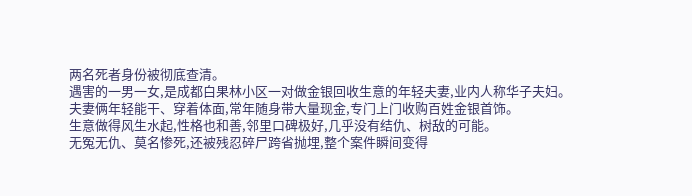两名死者身份被彻底查清。
遇害的一男一女,是成都白果林小区一对做金银回收生意的年轻夫妻,业内人称华子夫妇。
夫妻俩年轻能干、穿着体面,常年随身带大量现金,专门上门收购百姓金银首饰。
生意做得风生水起,性格也和善,邻里口碑极好,几乎没有结仇、树敌的可能。
无冤无仇、莫名惨死,还被残忍碎尸跨省抛埋,整个案件瞬间变得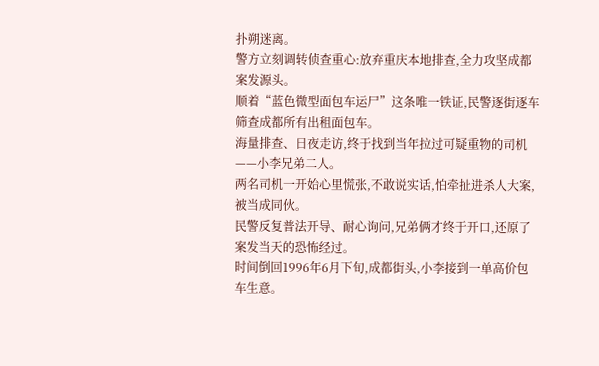扑朔迷离。
警方立刻调转侦查重心:放弃重庆本地排查,全力攻坚成都案发源头。
顺着“蓝色微型面包车运尸”这条唯一铁证,民警逐街逐车筛查成都所有出租面包车。
海量排查、日夜走访,终于找到当年拉过可疑重物的司机——小李兄弟二人。
两名司机一开始心里慌张,不敢说实话,怕牵扯进杀人大案,被当成同伙。
民警反复普法开导、耐心询问,兄弟俩才终于开口,还原了案发当天的恐怖经过。
时间倒回1996年6月下旬,成都街头,小李接到一单高价包车生意。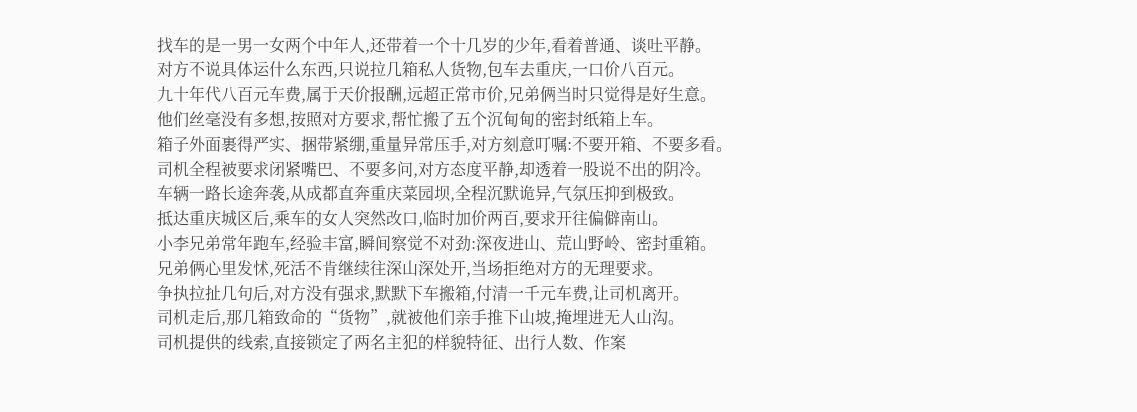找车的是一男一女两个中年人,还带着一个十几岁的少年,看着普通、谈吐平静。
对方不说具体运什么东西,只说拉几箱私人货物,包车去重庆,一口价八百元。
九十年代八百元车费,属于天价报酬,远超正常市价,兄弟俩当时只觉得是好生意。
他们丝毫没有多想,按照对方要求,帮忙搬了五个沉甸甸的密封纸箱上车。
箱子外面裹得严实、捆带紧绷,重量异常压手,对方刻意叮嘱:不要开箱、不要多看。
司机全程被要求闭紧嘴巴、不要多问,对方态度平静,却透着一股说不出的阴冷。
车辆一路长途奔袭,从成都直奔重庆菜园坝,全程沉默诡异,气氛压抑到极致。
抵达重庆城区后,乘车的女人突然改口,临时加价两百,要求开往偏僻南山。
小李兄弟常年跑车,经验丰富,瞬间察觉不对劲:深夜进山、荒山野岭、密封重箱。
兄弟俩心里发怵,死活不肯继续往深山深处开,当场拒绝对方的无理要求。
争执拉扯几句后,对方没有强求,默默下车搬箱,付清一千元车费,让司机离开。
司机走后,那几箱致命的“货物”,就被他们亲手推下山坡,掩埋进无人山沟。
司机提供的线索,直接锁定了两名主犯的样貌特征、出行人数、作案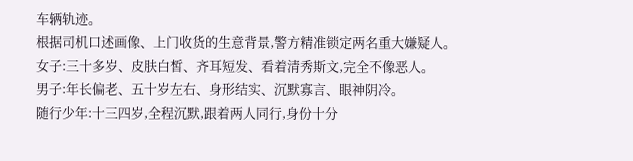车辆轨迹。
根据司机口述画像、上门收货的生意背景,警方精准锁定两名重大嫌疑人。
女子:三十多岁、皮肤白皙、齐耳短发、看着清秀斯文,完全不像恶人。
男子:年长偏老、五十岁左右、身形结实、沉默寡言、眼神阴冷。
随行少年:十三四岁,全程沉默,跟着两人同行,身份十分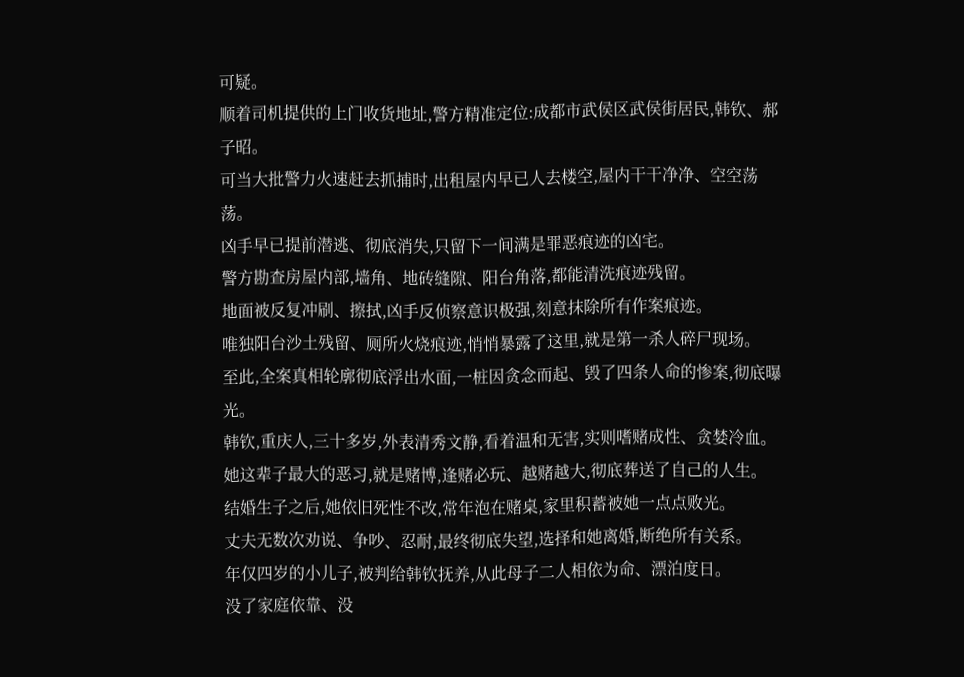可疑。
顺着司机提供的上门收货地址,警方精准定位:成都市武侯区武侯街居民,韩钦、郝子昭。
可当大批警力火速赶去抓捕时,出租屋内早已人去楼空,屋内干干净净、空空荡荡。
凶手早已提前潜逃、彻底消失,只留下一间满是罪恶痕迹的凶宅。
警方勘查房屋内部,墙角、地砖缝隙、阳台角落,都能清洗痕迹残留。
地面被反复冲刷、擦拭,凶手反侦察意识极强,刻意抹除所有作案痕迹。
唯独阳台沙土残留、厕所火烧痕迹,悄悄暴露了这里,就是第一杀人碎尸现场。
至此,全案真相轮廓彻底浮出水面,一桩因贪念而起、毁了四条人命的惨案,彻底曝光。
韩钦,重庆人,三十多岁,外表清秀文静,看着温和无害,实则嗜赌成性、贪婪冷血。
她这辈子最大的恶习,就是赌博,逢赌必玩、越赌越大,彻底葬送了自己的人生。
结婚生子之后,她依旧死性不改,常年泡在赌桌,家里积蓄被她一点点败光。
丈夫无数次劝说、争吵、忍耐,最终彻底失望,选择和她离婚,断绝所有关系。
年仅四岁的小儿子,被判给韩钦抚养,从此母子二人相依为命、漂泊度日。
没了家庭依靠、没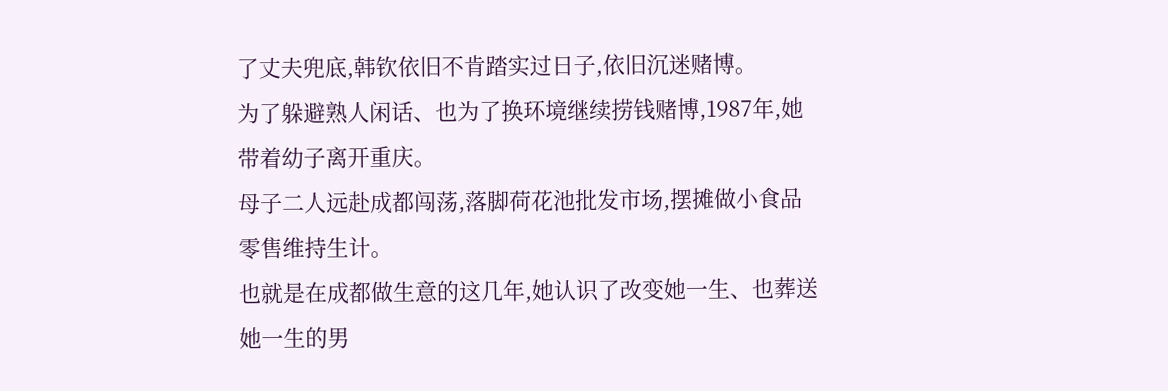了丈夫兜底,韩钦依旧不肯踏实过日子,依旧沉迷赌博。
为了躲避熟人闲话、也为了换环境继续捞钱赌博,1987年,她带着幼子离开重庆。
母子二人远赴成都闯荡,落脚荷花池批发市场,摆摊做小食品零售维持生计。
也就是在成都做生意的这几年,她认识了改变她一生、也葬送她一生的男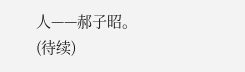人——郝子昭。
(待续)